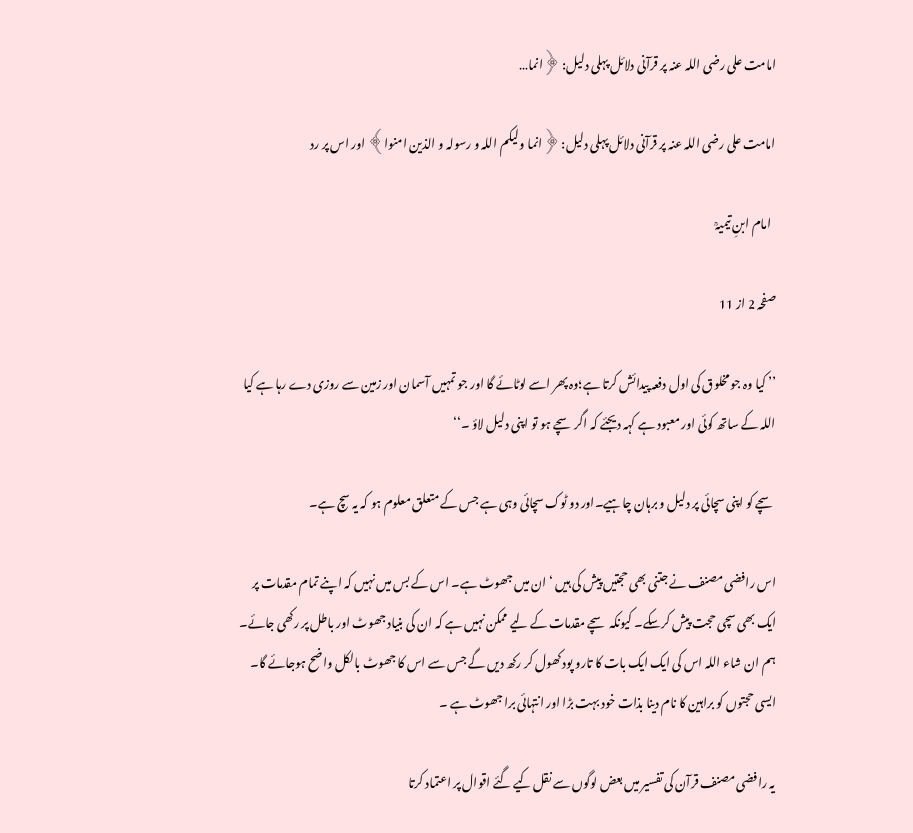امامت علی رضی اللہ عنہ پر قرآنی دلائل پہلی دلیل: ﴿انما…

امامت علی رضی اللہ عنہ پر قرآنی دلائل پہلی دلیل: ﴿انما ولیکم اللہ و رسولہ و الذین امنوا﴾ اور اس پر رد

  امام ابنِ تیمیہؒ

صفحہ 2 از 11

’’ کیا وہ جو مخلوق کی اول دفعہ پیدائش کرتا ہے؛وہ پھر اسے لوٹائے گا اور جو تمہیں آسمان اور زمین سے روزی دے رہا ہے کیا اللہ کے ساتھ کوئی اور معبود ہے کہہ دیجئے کہ اگر سچے ہو تو اپنی دلیل لاؤ ۔‘‘

سچے کو اپنی سچائی پر دلیل و برہان چاہیے۔اور دو ٹوک سچائی وہی ہے جس کے متعلق معلوم ہو کہ یہ سچ ہے۔

اس رافضی مصنف نے جتنی بھی حجتیں پیش کی ہیں ‘ ان میں جھوٹ ہے۔ اس کے بس میں نہیں کہ اپنے تمام مقدمات پر ایک بھی سچی حجت پیش کرسکے۔ کیونکہ سچے مقدمات کے لیے ممکن نہیں ہے کہ ان کی بنیاد جھوٹ اور باطل پر رکھی جائے۔ ہم ان شاء اللہ اس کی ایک ایک بات کا تارو پود کھول کر رکھ دیں گے جس سے اس کا جھوٹ بالکل واضح ہوجائے گا۔ ایسی حجتوں کو براہین کا نام دینا بذات خود بہت بڑا اور انتہائی برا جھوٹ ہے ۔

یہ رافضی مصنف قرآن کی تفسیر میں بعض لوگوں سے نقل کیے گئے اقوال پر اعتماد کرتا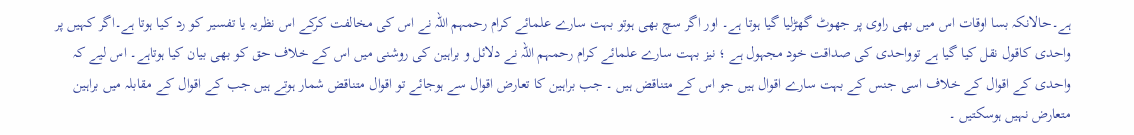ہے۔حالانکہ بسا اوقات اس میں بھی راوی پر جھوٹ گھڑلیا گیا ہوتا ہے۔ اور اگر سچ بھی ہوتو بہت سارے علمائے کرام رحمہم اللہ نے اس کی مخالفت کرکے اس نظریہ یا تفسیر کو رد کیا ہوتا ہے۔اگر کہیں پر واحدی کاقول نقل کیا گیا ہے توواحدی کی صداقت خود مجہول ہے ؛ نیز بہت سارے علمائے کرام رحمہم اللہ نے دلائل و براہین کی روشنی میں اس کے خلاف حق کو بھی بیان کیا ہوتاہے۔ اس لیے کہ واحدی کے اقوال کے خلاف اسی جنس کے بہت سارے اقوال ہیں جو اس کے متناقض ہیں ۔ جب براہین کا تعارض اقوال سے ہوجائے تو اقوال متناقض شمار ہوتے ہیں جب کے اقوال کے مقابلہ میں براہین متعارض نہیں ہوسکتیں ۔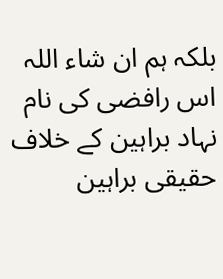بلکہ ہم ان شاء اللہ اس رافضی کی نام نہاد براہین کے خلاف حقیقی براہین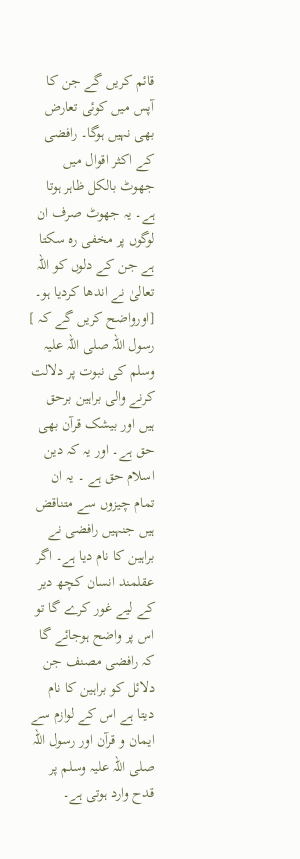قائم کریں گے جن کا آپس میں کوئی تعارض بھی نہیں ہوگا۔ رافضی کے اکثر اقوال میں جھوٹ بالکل ظاہر ہوتا ہے۔ یہ جھوٹ صرف ان لوگوں پر مخفی رہ سکتا ہے جن کے دلوں کو اللہ تعالیٰ نے اندھا کردیا ہو۔ [اورواضح کریں گے کہ ] رسول اللہ صلی اللہ علیہ وسلم کی نبوت پر دلالت کرنے والی براہین برحق ہیں اور بیشک قرآن بھی حق ہے۔ اور یہ کہ دین اسلام حق ہے ۔ یہ ان تمام چیزوں سے متناقض ہیں جنہیں رافضی نے براہین کا نام دیا ہے۔ اگر عقلمند انسان کچھ دیر کے لیے غور کرے گا تو اس پر واضح ہوجائے گا کہ رافضی مصنف جن دلائل کو براہین کا نام دیتا ہے اس کے لوازم سے ایمان و قرآن اور رسول اللہ صلی اللہ علیہ وسلم پر قدح وارد ہوتی ہے۔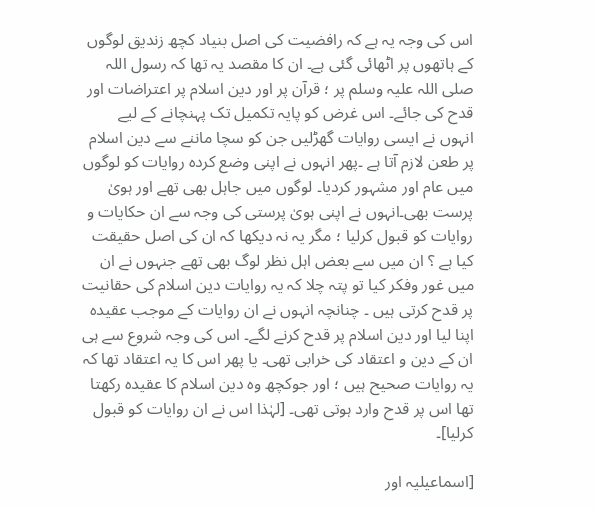اس کی وجہ یہ ہے کہ رافضیت کی اصل بنیاد کچھ زندیق لوگوں کے ہاتھوں پر اٹھائی گئی ہے۔ ان کا مقصد یہ تھا کہ رسول اللہ صلی اللہ علیہ وسلم پر ؛ قرآن پر اور دین اسلام پر اعتراضات اور قدح کی جائے۔ اس غرض کو پایہ تکمیل تک پہنچانے کے لیے انہوں نے ایسی روایات گھڑلیں جن کو سچا ماننے سے دین اسلام پر طعن لازم آتا ہے ۔پھر انہوں نے اپنی وضع کردہ روایات کو لوگوں میں عام اور مشہور کردیا۔ لوگوں میں جاہل بھی تھے اور ہویٰ پرست بھی۔انہوں نے اپنی ہویٰ پرستی کی وجہ سے ان حکایات و روایات کو قبول کرلیا ؛ مگر یہ نہ دیکھا کہ ان کی اصل حقیقت کیا ہے ؟ ان میں سے بعض اہل نظر لوگ بھی تھے جنہوں نے ان میں غور وفکر کیا تو پتہ چلا کہ یہ روایات دین اسلام کی حقانیت پر قدح کرتی ہیں ۔ چنانچہ انہوں نے ان روایات کے موجب عقیدہ اپنا لیا اور دین اسلام پر قدح کرنے لگے۔ اس کی وجہ شروع سے ہی ان کے دین و اعتقاد کی خرابی تھی۔ یا پھر اس کا یہ اعتقاد تھا کہ یہ روایات صحیح ہیں ؛ اور جوکچھ وہ دین اسلام کا عقیدہ رکھتا تھا اس پر قدح وارد ہوتی تھی۔ [لہٰذا اس نے ان روایات کو قبول کرلیا]۔

[اسماعیلیہ اور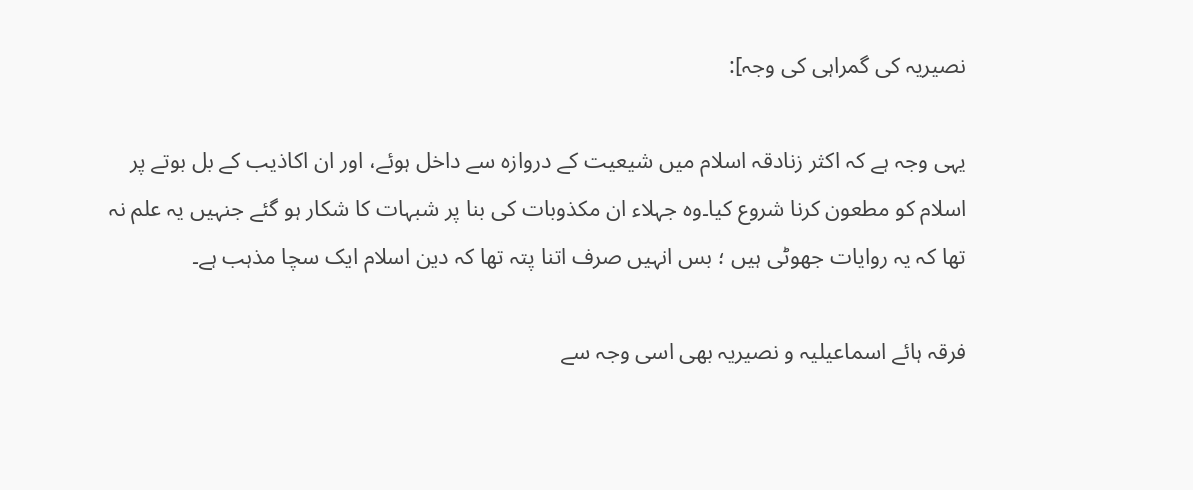نصیریہ کی گمراہی کی وجہ]:

یہی وجہ ہے کہ اکثر زنادقہ اسلام میں شیعیت کے دروازہ سے داخل ہوئے، اور ان اکاذیب کے بل بوتے پر اسلام کو مطعون کرنا شروع کیا۔وہ جہلاء ان مکذوبات کی بنا پر شبہات کا شکار ہو گئے جنہیں یہ علم نہ تھا کہ یہ روایات جھوٹی ہیں ؛ بس انہیں صرف اتنا پتہ تھا کہ دین اسلام ایک سچا مذہب ہے۔

فرقہ ہائے اسماعیلیہ و نصیریہ بھی اسی وجہ سے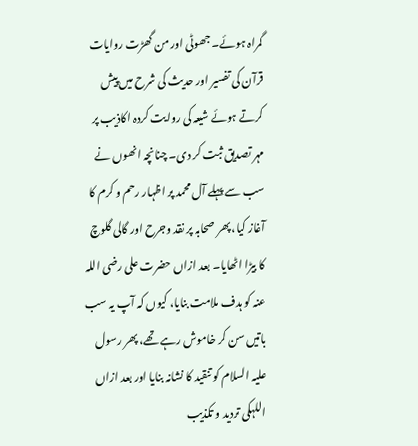گمراہ ہوئے۔ جھوٹی اور من گھڑت روایات قرآن کی تفسیر اور حدیث کی شرح میں پیش کرتے ہوئے شیعہ کی روایت کردہ اکاذیب پر مہر تصدیق ثبت کر دی۔ چنانچہ انھوں نے سب سے پہلے آل محمد پر اظہار رحم و کرم کا آغاز کیا، پھر صحابہ پر نقد وجرح اور گالی گلوچ کا بیڑا اٹھایا۔ بعد ازاں حضرت علی رضی اللہ عنہ کو ہدف ملامت بنایا، کیوں کہ آپ یہ سب باتیں سن کر خاموش رہے تھے، پھر رسول علیہ السلام کو تنقید کا نشانہ بنایا اور بعد ازاں اللہکی تردید و تکذیب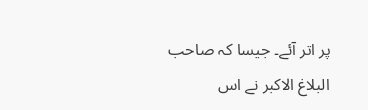پر اتر آئے۔ جیسا کہ صاحب البلاغ الاکبر نے اس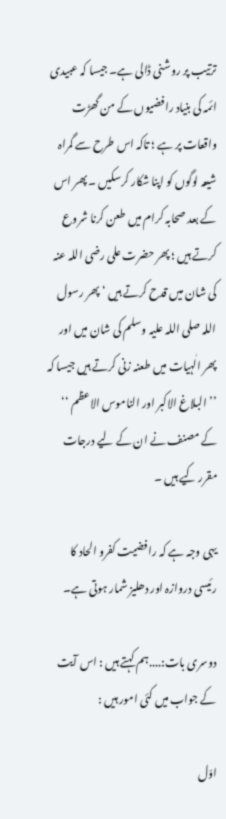ترتیب پر روشنی ڈالی ہے۔ جیسا کہ عبیدی ائمہ کی بنیاد رافضیوں کے من گھڑت واقعات پر ہے ؛ تاکہ اس طرح سے گمراہ شیعہ لوگوں کو اپنا شکار کرسکیں ۔ پھر اس کے بعد صحابہ کرام میں طعن کرنا شروع کرتے ہیں ؛ پھر حضرت علی رضی اللہ عنہ کی شان میں قدح کرتے ہیں ‘ پھر رسول اللہ صلی اللہ علیہ وسلم کی شان میں اور پھر الٰہیات میں طعنہ زنی کرتے ہیں جیسا کہ ’’البلاغ الاکبر اور الناموس الاعظم ‘‘ کے مصنف نے ان کے لیے درجات مقرر کیے ہیں ۔

یہی وجہ ہے کہ رافضیت کفرو الحاد کا رئیسی دروازہ اور دھلیز شمار ہوتی ہے۔

دوسری بات:....ہم کہتے ہیں : اس آیت کے جواب میں کئی امور ہیں :

اوّل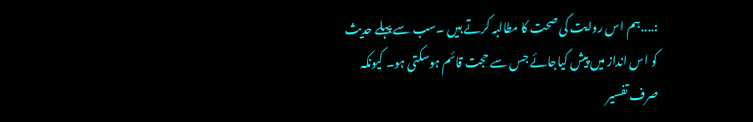:....ہم اس روایت کی صحت کا مطالبہ کرتے ہیں ۔سب سے پہلے حدیث کو اس انداز میں پیش کیاجائے جس سے حجت قائم ہوسکتی ہو۔ کیونکہ صرف تفسیر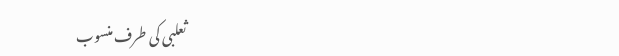ثعلبی کی طرف منسوب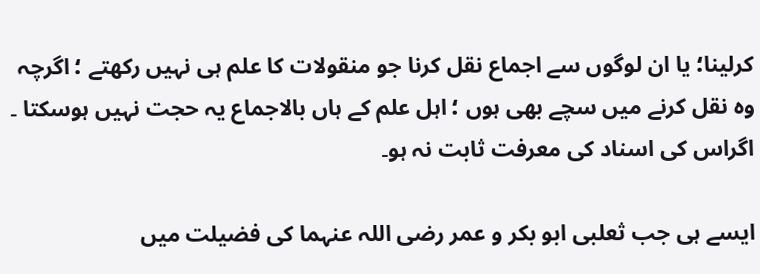کرلینا؛ یا ان لوگوں سے اجماع نقل کرنا جو منقولات کا علم ہی نہیں رکھتے ؛ اگرچہ وہ نقل کرنے میں سچے بھی ہوں ؛ اہل علم کے ہاں بالاجماع یہ حجت نہیں ہوسکتا ۔ اگراس کی اسناد کی معرفت ثابت نہ ہو۔

ایسے ہی جب ثعلبی ابو بکر و عمر رضی اللہ عنہما کی فضیلت میں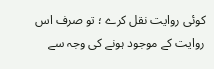کوئی روایت نقل کرے ؛ تو صرف اس روایت کے موجود ہونے کی وجہ سے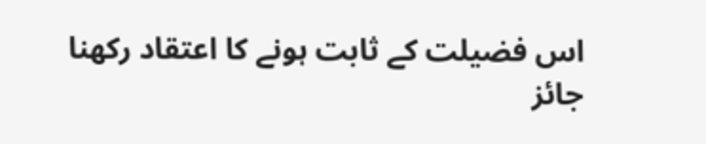اس فضیلت کے ثابت ہونے کا اعتقاد رکھنا جائز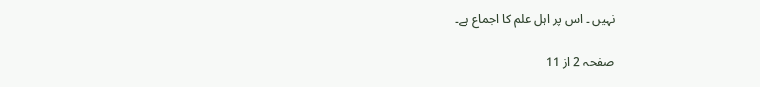نہیں ۔ اس پر اہل علم کا اجماع ہے۔

صفحہ 2 از 11